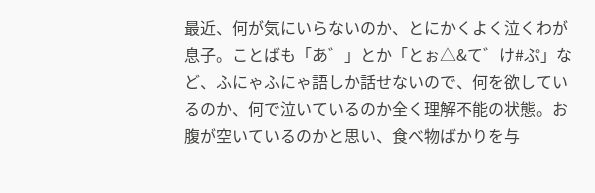最近、何が気にいらないのか、とにかくよく泣くわが息子。ことばも「あ゛」とか「とぉ△&て゛け#ぷ」など、ふにゃふにゃ語しか話せないので、何を欲しているのか、何で泣いているのか全く理解不能の状態。お腹が空いているのかと思い、食べ物ばかりを与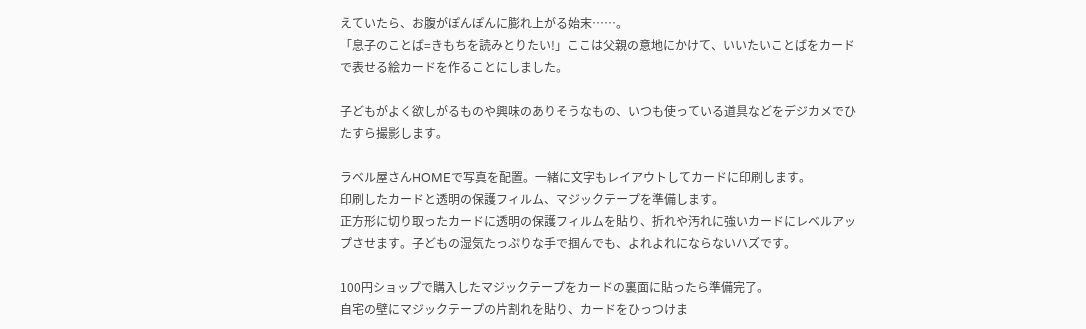えていたら、お腹がぽんぽんに膨れ上がる始末……。
「息子のことば=きもちを読みとりたい!」ここは父親の意地にかけて、いいたいことばをカードで表せる絵カードを作ることにしました。

子どもがよく欲しがるものや興味のありそうなもの、いつも使っている道具などをデジカメでひたすら撮影します。

ラベル屋さんHOMEで写真を配置。一緒に文字もレイアウトしてカードに印刷します。
印刷したカードと透明の保護フィルム、マジックテープを準備します。
正方形に切り取ったカードに透明の保護フィルムを貼り、折れや汚れに強いカードにレベルアップさせます。子どもの湿気たっぷりな手で掴んでも、よれよれにならないハズです。

100円ショップで購入したマジックテープをカードの裏面に貼ったら準備完了。
自宅の壁にマジックテープの片割れを貼り、カードをひっつけま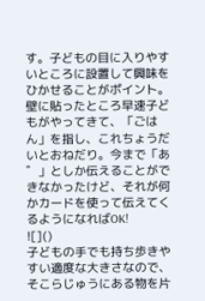す。子どもの目に入りやすいところに設置して興味をひかせることがポイント。壁に貼ったところ早速子どもがやってきて、「ごはん」を指し、これちょうだいとおねだり。今まで「あ゛」としか伝えることができなかったけど、それが何かカードを使って伝えてくるようになればOK!
![]()
子どもの手でも持ち歩きやすい適度な大きさなので、そこらじゅうにある物を片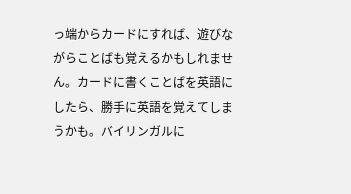っ端からカードにすれば、遊びながらことばも覚えるかもしれません。カードに書くことばを英語にしたら、勝手に英語を覚えてしまうかも。バイリンガルに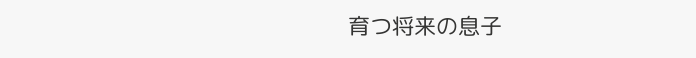育つ将来の息子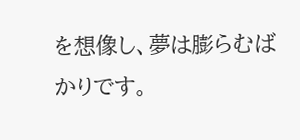を想像し、夢は膨らむばかりです。